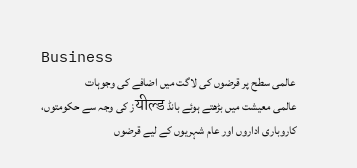Business
عالمی سطح پر قرضوں کی لاگت میں اضافے کی وجوہات
عالمی معیشت میں بڑھتے ہوئے بانڈ यील्डز کی وجہ سے حکومتوں، کاروباری اداروں اور عام شہریوں کے لیے قرضوں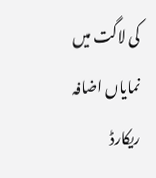کی لاگت میں نمایاں اضافہ ریکارڈ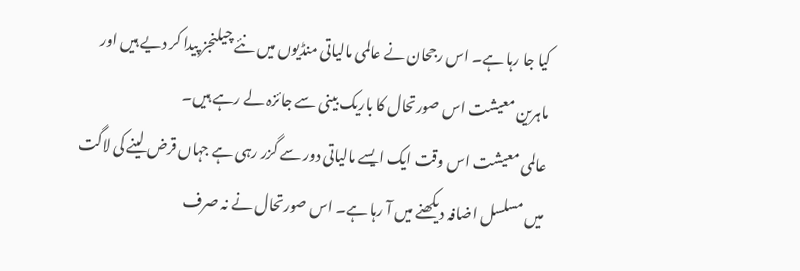کیا جا رہا ہے۔ اس رجحان نے عالمی مالیاتی منڈیوں میں نئے چیلنجز پیدا کر دیے ہیں اور ماہرین معیشت اس صورتحال کا باریک بینی سے جائزہ لے رہے ہیں۔
عالمی معیشت اس وقت ایک ایسے مالیاتی دور سے گزر رہی ہے جہاں قرض لینے کی لاگت میں مسلسل اضافہ دیکھنے میں آ رہا ہے۔ اس صورتحال نے نہ صرف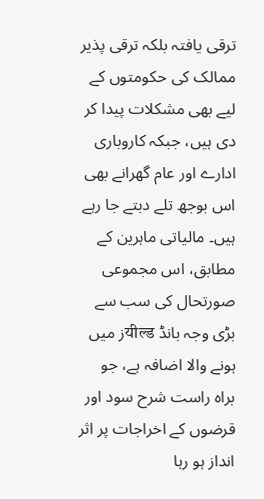ترقی یافتہ بلکہ ترقی پذیر ممالک کی حکومتوں کے لیے بھی مشکلات پیدا کر دی ہیں، جبکہ کاروباری ادارے اور عام گھرانے بھی اس بوجھ تلے دبتے جا رہے ہیں۔ مالیاتی ماہرین کے مطابق، اس مجموعی صورتحال کی سب سے بڑی وجہ بانڈ यील्डز میں ہونے والا اضافہ ہے، جو براہ راست شرح سود اور قرضوں کے اخراجات پر اثر انداز ہو رہا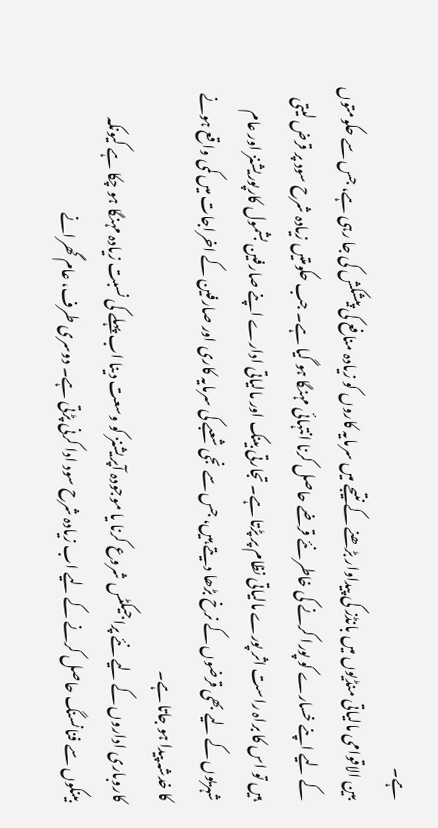ہے۔
بین الاقوامی مالیاتی منڈیوں میں بانڈز کی پیداوار بڑھنے کے نتیجے میں سرمایہ کاروں کو زیادہ منافع کی پیشکش کی جا رہی ہے، جس سے حکومتوں کے لیے اپنے خسارے کو پورا کرنے کی خاطر نئے قرضے حاصل کرنا انتہائی مہنگا ہو گیا ہے۔ جب حکومتیں زیادہ شرح سود پر قرض لیتی ہیں تو اس کا براہ راست اثر پورے مالیاتی نظام پر پڑتا ہے۔ تجارتی بینک اور مالیاتی ادارے اپنے صارفین بشمول کارپوریشنز اور عام شہریوں کے لیے بھی قرضوں کے نرخ بڑھا دیتے ہیں، جس سے نجی شعبے کی سرمایہ کاری اور صارفین کے اخراجات میں کمی واقع ہونے کا خدشہ پیدا ہو جاتا ہے۔
کاروباری اداروں کے لیے نئے پراجیکٹس شروع کرنا یا موجودہ آپریشنز کو وسعت دینا اب پہلے کی نسبت زیادہ مہنگا ہو چکا ہے کیونکہ بینکوں سے فنانسنگ حاصل کرنے کے لیے اب زیادہ شرح سود ادا کرنی پڑتی ہے۔ دوسری طرف، عام گھرانے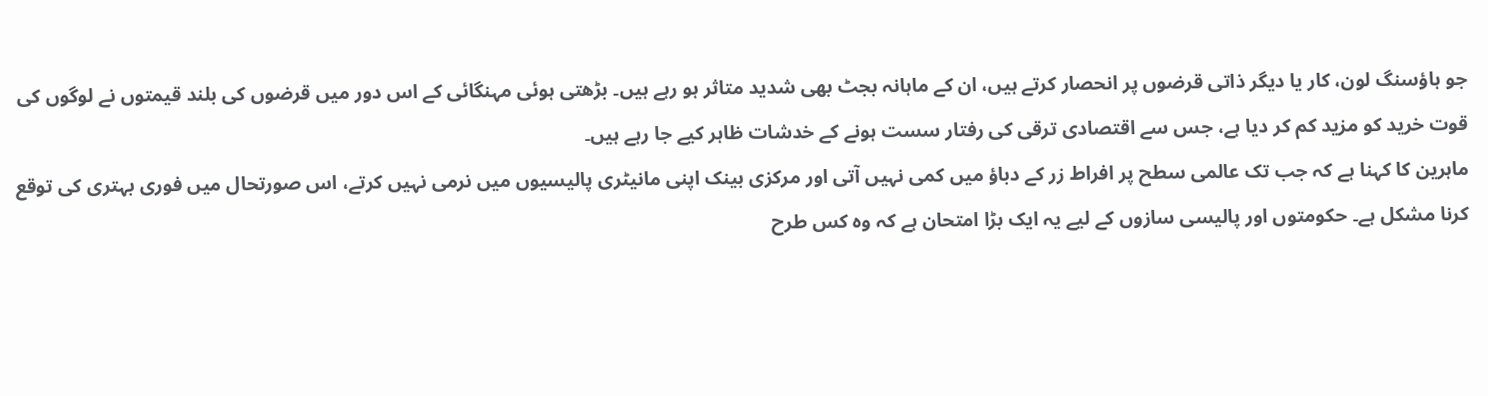جو ہاؤسنگ لون، کار یا دیگر ذاتی قرضوں پر انحصار کرتے ہیں، ان کے ماہانہ بجٹ بھی شدید متاثر ہو رہے ہیں۔ بڑھتی ہوئی مہنگائی کے اس دور میں قرضوں کی بلند قیمتوں نے لوگوں کی قوت خرید کو مزید کم کر دیا ہے، جس سے اقتصادی ترقی کی رفتار سست ہونے کے خدشات ظاہر کیے جا رہے ہیں۔
ماہرین کا کہنا ہے کہ جب تک عالمی سطح پر افراط زر کے دباؤ میں کمی نہیں آتی اور مرکزی بینک اپنی مانیٹری پالیسیوں میں نرمی نہیں کرتے، اس صورتحال میں فوری بہتری کی توقع کرنا مشکل ہے۔ حکومتوں اور پالیسی سازوں کے لیے یہ ایک بڑا امتحان ہے کہ وہ کس طرح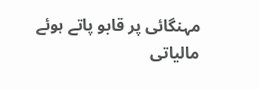مہنگائی پر قابو پاتے ہوئے مالیاتی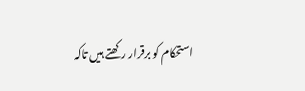استحکام کو برقرار رکھتے ہیں تاکہ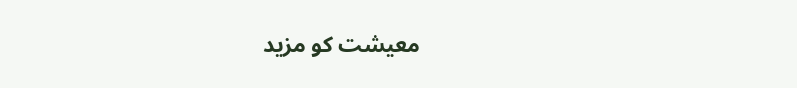معیشت کو مزید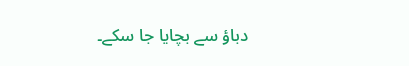دباؤ سے بچایا جا سکے۔